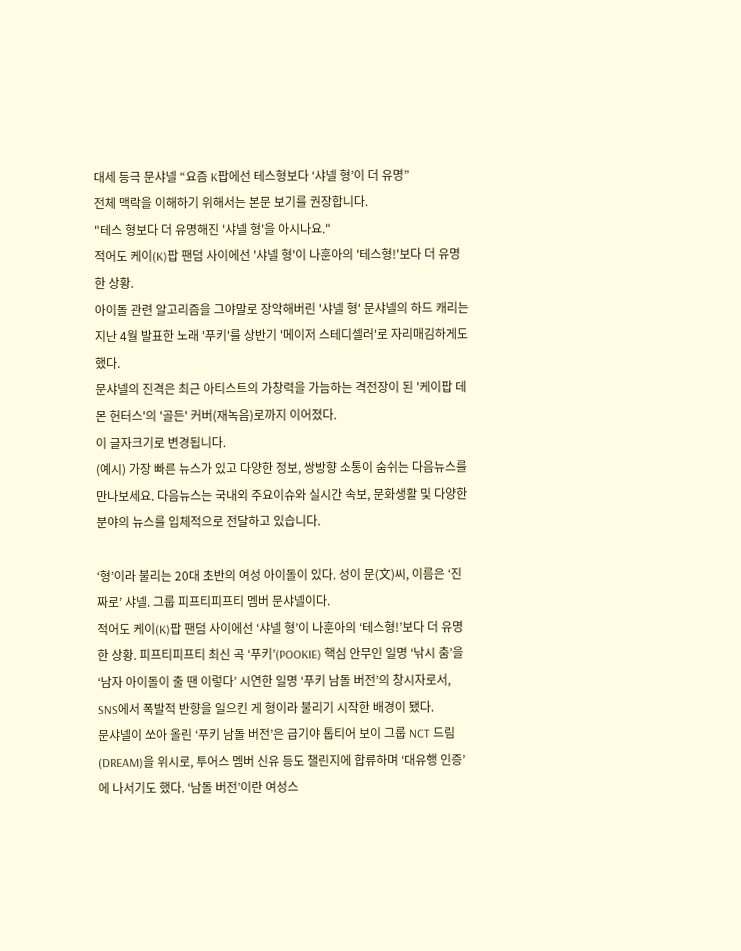대세 등극 문샤넬 “요즘 K팝에선 테스형보다 ‘샤넬 형’이 더 유명”
전체 맥락을 이해하기 위해서는 본문 보기를 권장합니다.
"테스 형보다 더 유명해진 '샤넬 형'을 아시나요."
적어도 케이(K)팝 팬덤 사이에선 '샤넬 형'이 나훈아의 '테스형!'보다 더 유명한 상황.
아이돌 관련 알고리즘을 그야말로 장악해버린 '샤넬 형' 문샤넬의 하드 캐리는 지난 4월 발표한 노래 '푸키'를 상반기 '메이저 스테디셀러'로 자리매김하게도 했다.
문샤넬의 진격은 최근 아티스트의 가창력을 가늠하는 격전장이 된 '케이팝 데몬 헌터스'의 '골든' 커버(재녹음)로까지 이어졌다.
이 글자크기로 변경됩니다.
(예시) 가장 빠른 뉴스가 있고 다양한 정보, 쌍방향 소통이 숨쉬는 다음뉴스를 만나보세요. 다음뉴스는 국내외 주요이슈와 실시간 속보, 문화생활 및 다양한 분야의 뉴스를 입체적으로 전달하고 있습니다.

‘형’이라 불리는 20대 초반의 여성 아이돌이 있다. 성이 문(文)씨, 이름은 ‘진짜로’ 샤넬. 그룹 피프티피프티 멤버 문샤넬이다.
적어도 케이(K)팝 팬덤 사이에선 ‘샤넬 형’이 나훈아의 ‘테스형!’보다 더 유명한 상황. 피프티피프티 최신 곡 ‘푸키’(POOKIE) 핵심 안무인 일명 ‘낚시 춤’을 ‘남자 아이돌이 출 땐 이렇다’ 시연한 일명 ‘푸키 남돌 버전’의 창시자로서, SNS에서 폭발적 반향을 일으킨 게 형이라 불리기 시작한 배경이 됐다.
문샤넬이 쏘아 올린 ‘푸키 남돌 버전’은 급기야 톱티어 보이 그룹 NCT 드림(DREAM)을 위시로, 투어스 멤버 신유 등도 챌린지에 합류하며 ‘대유행 인증’에 나서기도 했다. ‘남돌 버전’이란 여성스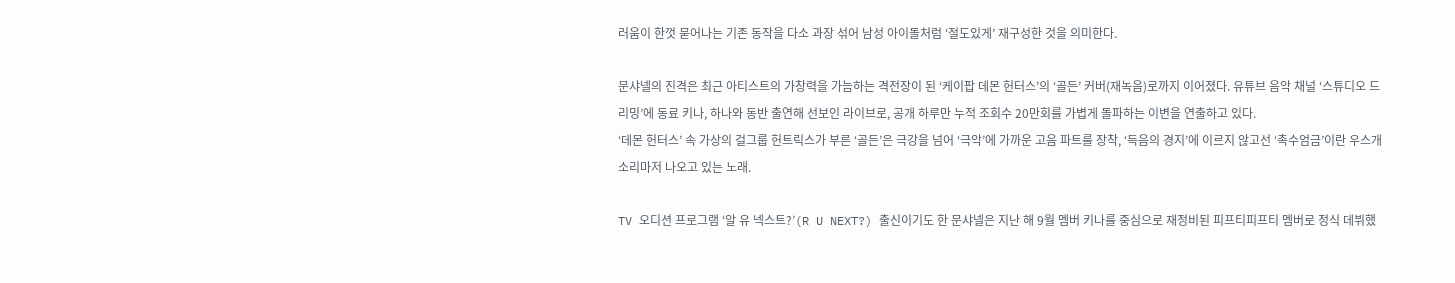러움이 한껏 묻어나는 기존 동작을 다소 과장 섞어 남성 아이돌처럼 ‘절도있게’ 재구성한 것을 의미한다.

문샤넬의 진격은 최근 아티스트의 가창력을 가늠하는 격전장이 된 ‘케이팝 데몬 헌터스’의 ‘골든’ 커버(재녹음)로까지 이어졌다. 유튜브 음악 채널 ‘스튜디오 드리밍’에 동료 키나, 하나와 동반 출연해 선보인 라이브로, 공개 하루만 누적 조회수 20만회를 가볍게 돌파하는 이변을 연출하고 있다.
‘데몬 헌터스’ 속 가상의 걸그룹 헌트릭스가 부른 ‘골든’은 극강을 넘어 ‘극악’에 가까운 고음 파트를 장착, ‘득음의 경지’에 이르지 않고선 ‘촉수엄금’이란 우스개 소리마저 나오고 있는 노래.

TV 오디션 프로그램 ‘알 유 넥스트?’(R U NEXT?) 출신이기도 한 문샤넬은 지난 해 9월 멤버 키나를 중심으로 재정비된 피프티피프티 멤버로 정식 데뷔했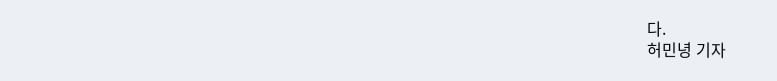다.
허민녕 기자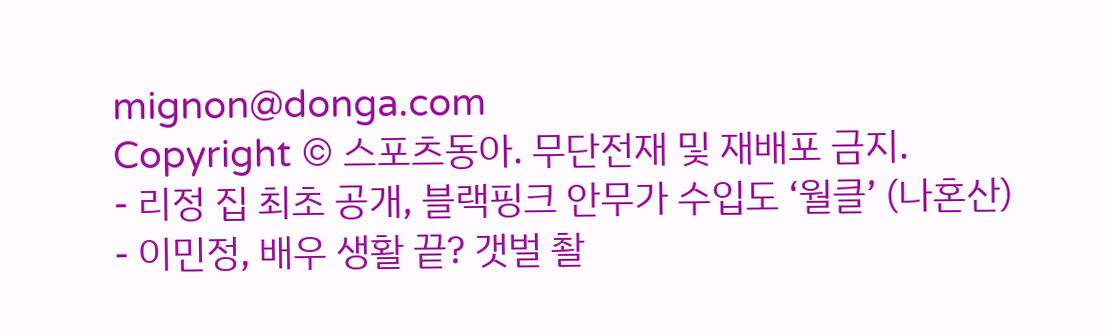mignon@donga.com
Copyright © 스포츠동아. 무단전재 및 재배포 금지.
- 리정 집 최초 공개, 블랙핑크 안무가 수입도 ‘월클’ (나혼산)
- 이민정, 배우 생활 끝? 갯벌 촬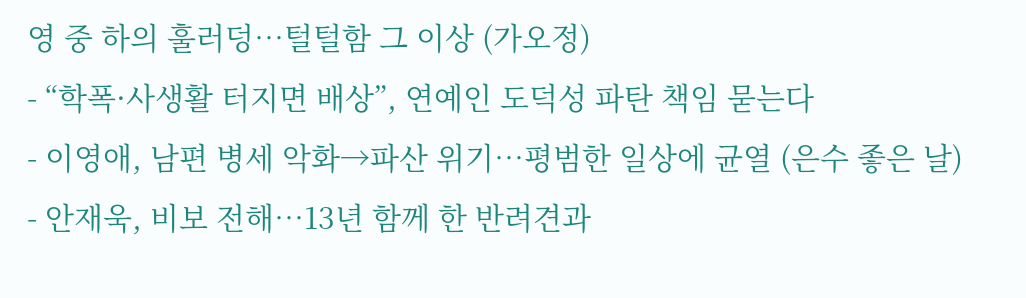영 중 하의 훌러덩…털털함 그 이상 (가오정)
- “학폭·사생활 터지면 배상”, 연예인 도덕성 파탄 책임 묻는다
- 이영애, 남편 병세 악화→파산 위기…평범한 일상에 균열 (은수 좋은 날)
- 안재욱, 비보 전해…13년 함께 한 반려견과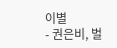이별
- 권은비, 벌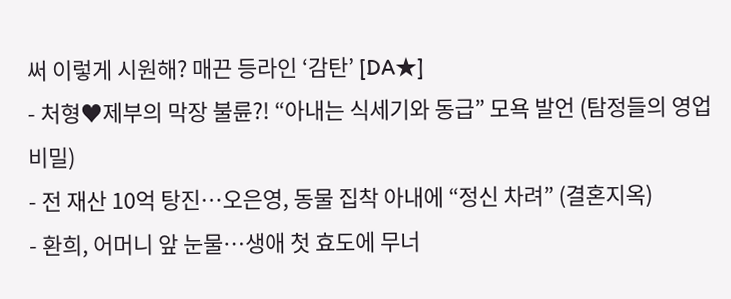써 이렇게 시원해? 매끈 등라인 ‘감탄’ [DA★]
- 처형♥제부의 막장 불륜?! “아내는 식세기와 동급” 모욕 발언 (탐정들의 영업비밀)
- 전 재산 10억 탕진…오은영, 동물 집착 아내에 “정신 차려” (결혼지옥)
- 환희, 어머니 앞 눈물…생애 첫 효도에 무너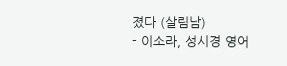졌다 (살림남)
- 이소라, 성시경 영어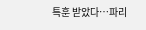특훈 받았다…파리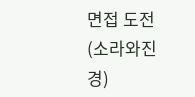면접 도전 (소라와진경)